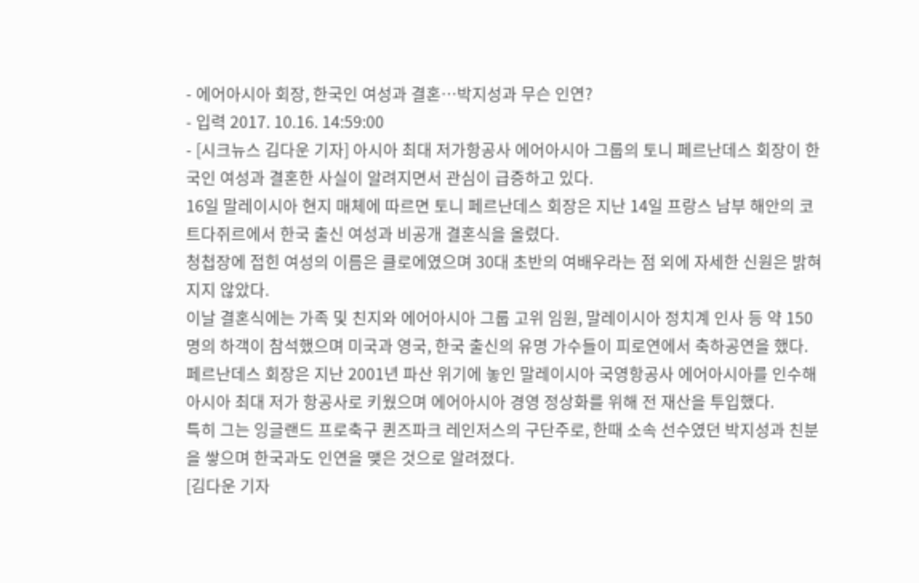- 에어아시아 회장, 한국인 여성과 결혼…박지성과 무슨 인연?
- 입력 2017. 10.16. 14:59:00
- [시크뉴스 김다운 기자] 아시아 최대 저가항공사 에어아시아 그룹의 토니 페르난데스 회장이 한국인 여성과 결혼한 사실이 알려지면서 관심이 급증하고 있다.
16일 말레이시아 현지 매체에 따르면 토니 페르난데스 회장은 지난 14일 프랑스 남부 해안의 코트다쥐르에서 한국 출신 여성과 비공개 결혼식을 올렸다.
청첩장에 접힌 여성의 이름은 클로에였으며 30대 초반의 여배우라는 점 외에 자세한 신원은 밝혀지지 않았다.
이날 결혼식에는 가족 및 친지와 에어아시아 그룹 고위 임원, 말레이시아 정치계 인사 등 약 150명의 하객이 참석했으며 미국과 영국, 한국 출신의 유명 가수들이 피로연에서 축하공연을 했다.
페르난데스 회장은 지난 2001년 파산 위기에 놓인 말레이시아 국영항공사 에어아시아를 인수해 아시아 최대 저가 항공사로 키웠으며 에어아시아 경영 정상화를 위해 전 재산을 투입했다.
특히 그는 잉글랜드 프로축구 퀸즈파크 레인저스의 구단주로, 한때 소속 선수였던 박지성과 친분을 쌓으며 한국과도 인연을 맺은 것으로 알려졌다.
[김다운 기자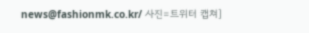news@fashionmk.co.kr/ 사진=트위터 캡쳐]